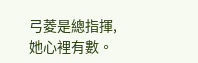弓菱是總指揮,她心裡有數。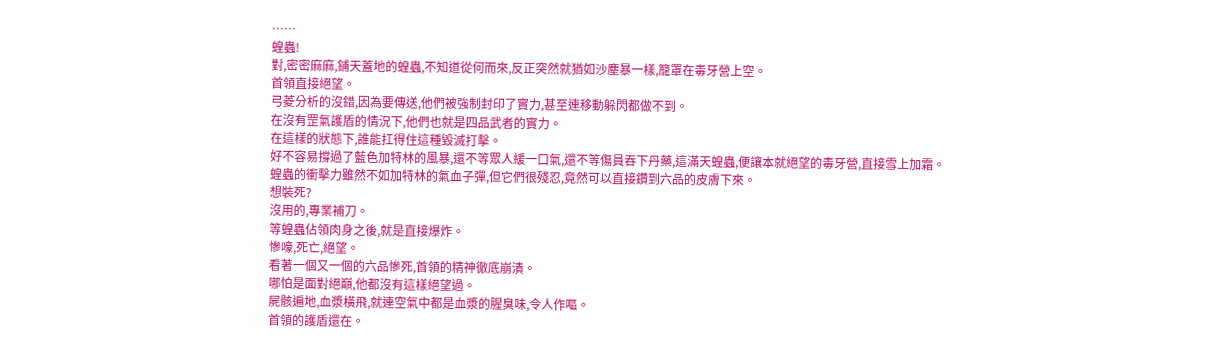……
蝗蟲!
對,密密麻麻,鋪天蓋地的蝗蟲,不知道從何而來,反正突然就猶如沙塵暴一樣,籠罩在毒牙營上空。
首領直接絕望。
弓菱分析的沒錯,因為要傳送,他們被強制封印了實力,甚至連移動躲閃都做不到。
在沒有罡氣護盾的情況下,他們也就是四品武者的實力。
在這樣的狀態下,誰能扛得住這種毀滅打擊。
好不容易撐過了藍色加特林的風暴,還不等眾人緩一口氣,還不等傷員吞下丹藥,這滿天蝗蟲,便讓本就絕望的毒牙營,直接雪上加霜。
蝗蟲的衝擊力雖然不如加特林的氣血子彈,但它們很殘忍,竟然可以直接鑽到六品的皮膚下來。
想裝死?
沒用的,專業補刀。
等蝗蟲佔領肉身之後,就是直接爆炸。
慘嚎,死亡,絕望。
看著一個又一個的六品慘死,首領的精神徹底崩潰。
哪怕是面對絕巔,他都沒有這樣絕望過。
屍骸遍地,血漿橫飛,就連空氣中都是血漿的腥臭味,令人作嘔。
首領的護盾還在。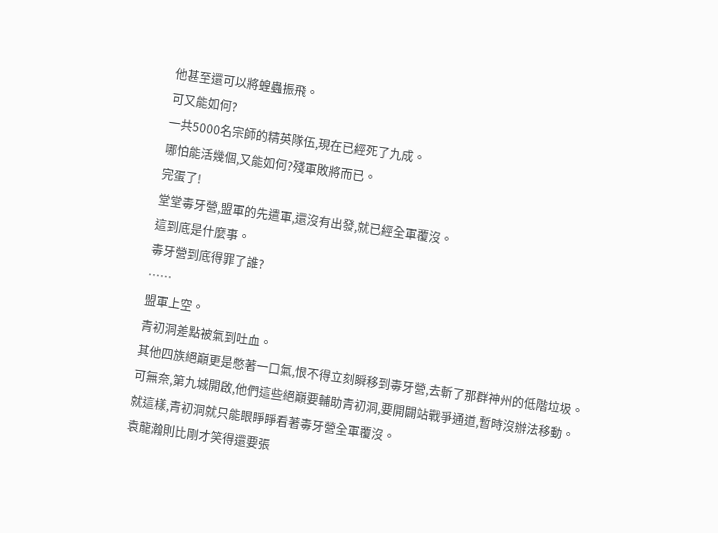他甚至還可以將蝗蟲振飛。
可又能如何?
一共5000名宗師的精英隊伍,現在已經死了九成。
哪怕能活幾個,又能如何?殘軍敗將而已。
完蛋了!
堂堂毒牙營,盟軍的先遣軍,還沒有出發,就已經全軍覆沒。
這到底是什麼事。
毒牙營到底得罪了誰?
……
盟軍上空。
青初洞差點被氣到吐血。
其他四族絕巔更是憋著一口氣,恨不得立刻瞬移到毒牙營,去斬了那群神州的低階垃圾。
可無奈,第九城開啟,他們這些絕巔要輔助青初洞,要開闢站戰爭通道,暫時沒辦法移動。
就這樣,青初洞就只能眼睜睜看著毒牙營全軍覆沒。
袁龍瀚則比剛才笑得還要張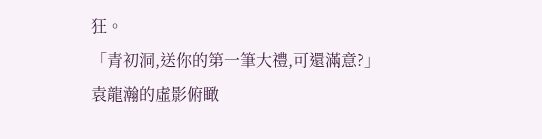狂。
「青初洞,送你的第一筆大禮,可還滿意?」
袁龍瀚的虛影俯瞰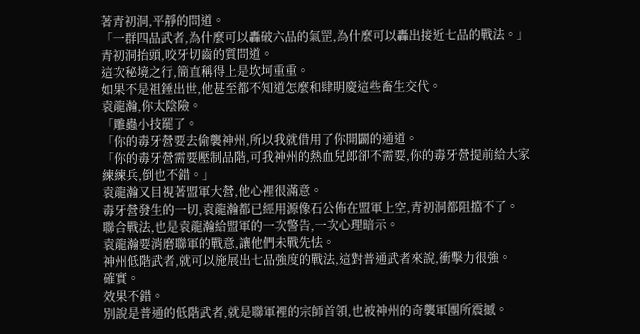著青初洞,平靜的問道。
「一群四品武者,為什麼可以轟破六品的氣罡,為什麼可以轟出接近七品的戰法。」
青初洞抬頭,咬牙切齒的質問道。
這次秘境之行,簡直稱得上是坎坷重重。
如果不是祖錘出世,他甚至都不知道怎麼和肆眀慶這些畜生交代。
袁龍瀚,你太陰險。
「雕蟲小技罷了。
「你的毒牙營要去偷襲神州,所以我就借用了你開闢的通道。
「你的毒牙營需要壓制品階,可我神州的熱血兒郎卻不需要,你的毒牙營提前給大家練練兵,倒也不錯。」
袁龍瀚又目視著盟軍大營,他心裡很滿意。
毒牙營發生的一切,袁龍瀚都已經用源像石公佈在盟軍上空,青初洞都阻擋不了。
聯合戰法,也是袁龍瀚給盟軍的一次警告,一次心理暗示。
袁龍瀚要消磨聯軍的戰意,讓他們未戰先怯。
神州低階武者,就可以施展出七品強度的戰法,這對普通武者來說,衝擊力很強。
確實。
效果不錯。
別說是普通的低階武者,就是聯軍裡的宗師首領,也被神州的奇襲軍團所震撼。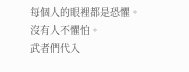每個人的眼裡都是恐懼。
沒有人不懼怕。
武者們代入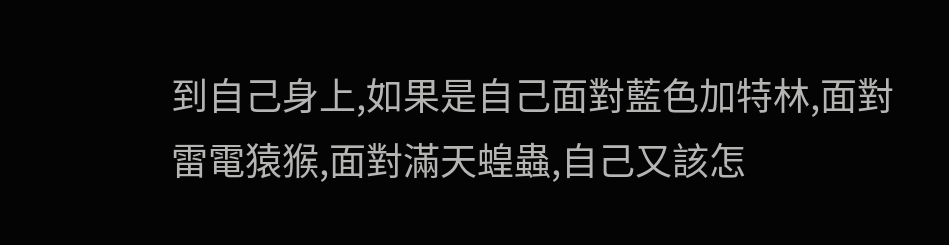到自己身上,如果是自己面對藍色加特林,面對雷電猿猴,面對滿天蝗蟲,自己又該怎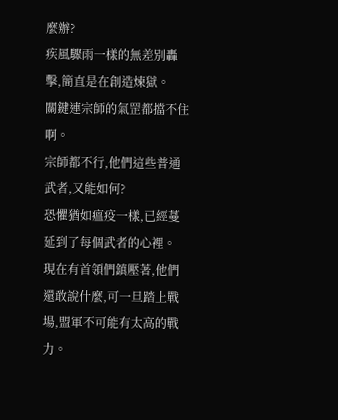麼辦?
疾風驟雨一樣的無差別轟擊,簡直是在創造煉獄。
關鍵連宗師的氣罡都擋不住啊。
宗師都不行,他們這些普通武者,又能如何?
恐懼猶如瘟疫一樣,已經蔓延到了每個武者的心裡。
現在有首領們鎮壓著,他們還敢說什麼,可一旦踏上戰場,盟軍不可能有太高的戰力。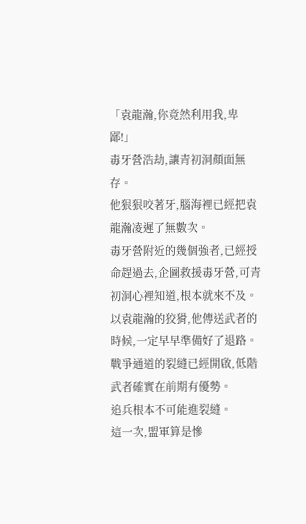「袁龍瀚,你竟然利用我,卑鄙!」
毒牙營浩劫,讓青初洞顏面無存。
他狠狠咬著牙,腦海裡已經把袁龍瀚凌遲了無數次。
毒牙營附近的幾個強者,已經授命趕過去,企圖救援毒牙營,可青初洞心裡知道,根本就來不及。
以袁龍瀚的狡猾,他傳送武者的時候,一定早早準備好了退路。
戰爭通道的裂縫已經開啟,低階武者確實在前期有優勢。
追兵根本不可能進裂縫。
這一次,盟軍算是慘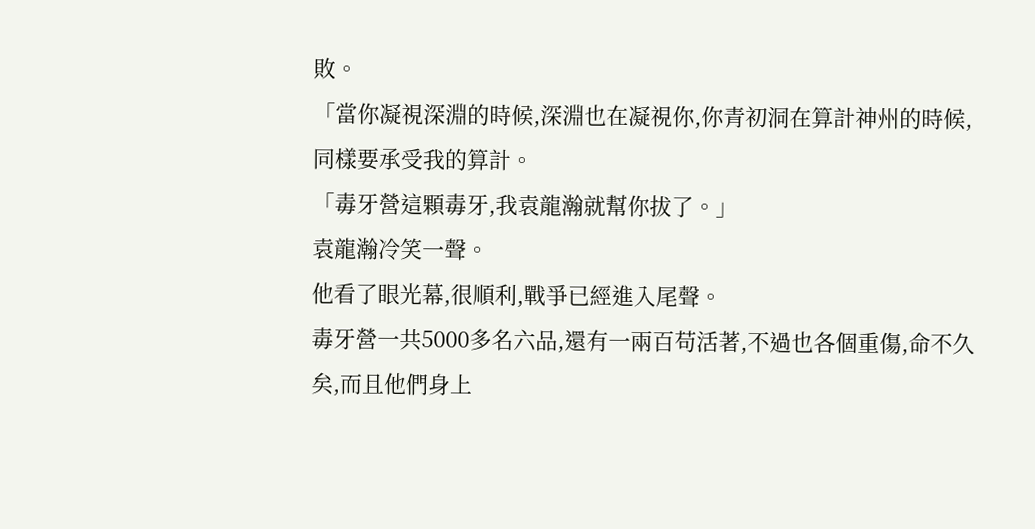敗。
「當你凝視深淵的時候,深淵也在凝視你,你青初洞在算計神州的時候,同樣要承受我的算計。
「毒牙營這顆毒牙,我袁龍瀚就幫你拔了。」
袁龍瀚冷笑一聲。
他看了眼光幕,很順利,戰爭已經進入尾聲。
毒牙營一共5000多名六品,還有一兩百苟活著,不過也各個重傷,命不久矣,而且他們身上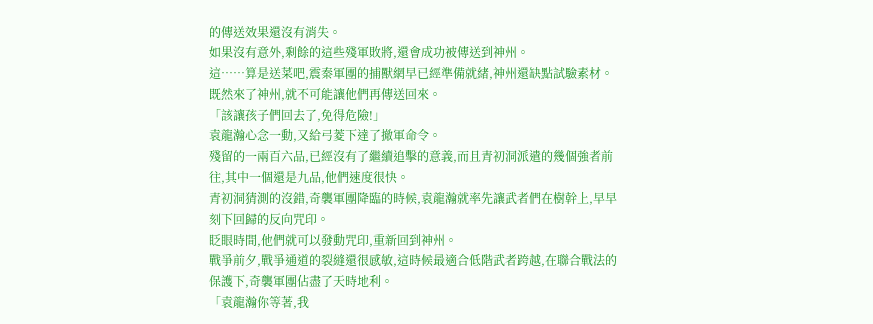的傳送效果還沒有消失。
如果沒有意外,剩餘的這些殘軍敗將,還會成功被傳送到神州。
這……算是送菜吧,震秦軍團的捕獸網早已經準備就緒,神州還缺點試驗素材。
既然來了神州,就不可能讓他們再傳送回來。
「該讓孩子們回去了,免得危險!」
袁龍瀚心念一動,又給弓菱下達了撤軍命令。
殘留的一兩百六品,已經沒有了繼續追擊的意義,而且青初洞派遣的幾個強者前往,其中一個還是九品,他們速度很快。
青初洞猜測的沒錯,奇襲軍團降臨的時候,袁龍瀚就率先讓武者們在樹幹上,早早刻下回歸的反向咒印。
眨眼時間,他們就可以發動咒印,重新回到神州。
戰爭前夕,戰爭通道的裂縫還很感敏,這時候最適合低階武者跨越,在聯合戰法的保護下,奇襲軍團佔盡了天時地利。
「袁龍瀚你等著,我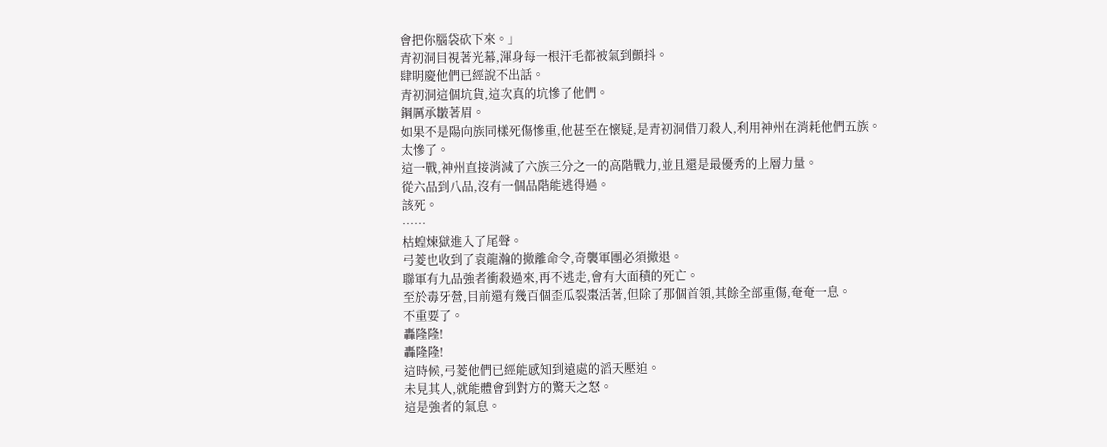會把你腦袋砍下來。」
青初洞目視著光幕,渾身每一根汗毛都被氣到顫抖。
肆眀慶他們已經說不出話。
青初洞這個坑貨,這次真的坑慘了他們。
鋼厲承皺著眉。
如果不是陽向族同樣死傷慘重,他甚至在懷疑,是青初洞借刀殺人,利用神州在消耗他們五族。
太慘了。
這一戰,神州直接消減了六族三分之一的高階戰力,並且還是最優秀的上層力量。
從六品到八品,沒有一個品階能逃得過。
該死。
……
枯蝗煉獄進入了尾聲。
弓菱也收到了袁龍瀚的撤離命令,奇襲軍團必須撤退。
聯軍有九品強者衝殺過來,再不逃走,會有大面積的死亡。
至於毒牙營,目前還有幾百個歪瓜裂棗活著,但除了那個首領,其餘全部重傷,奄奄一息。
不重要了。
轟隆隆!
轟隆隆!
這時候,弓菱他們已經能感知到遠處的滔天壓迫。
未見其人,就能體會到對方的驚天之怒。
這是強者的氣息。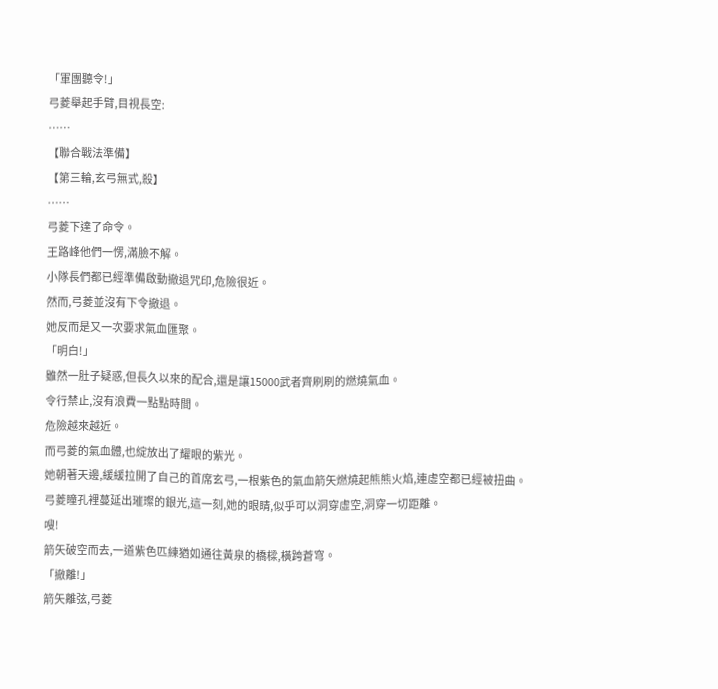「軍團聽令!」
弓菱舉起手臂,目視長空:
……
【聯合戰法準備】
【第三輪,玄弓無式,殺】
……
弓菱下達了命令。
王路峰他們一愣,滿臉不解。
小隊長們都已經準備啟動撤退咒印,危險很近。
然而,弓菱並沒有下令撤退。
她反而是又一次要求氣血匯聚。
「明白!」
雖然一肚子疑惑,但長久以來的配合,還是讓15000武者齊刷刷的燃燒氣血。
令行禁止,沒有浪費一點點時間。
危險越來越近。
而弓菱的氣血體,也綻放出了耀眼的紫光。
她朝著天邊,緩緩拉開了自己的首席玄弓,一根紫色的氣血箭矢燃燒起熊熊火焰,連虛空都已經被扭曲。
弓菱瞳孔裡蔓延出璀璨的銀光,這一刻,她的眼睛,似乎可以洞穿虛空,洞穿一切距離。
嗖!
箭矢破空而去,一道紫色匹練猶如通往黃泉的橋樑,橫跨蒼穹。
「撤離!」
箭矢離弦,弓菱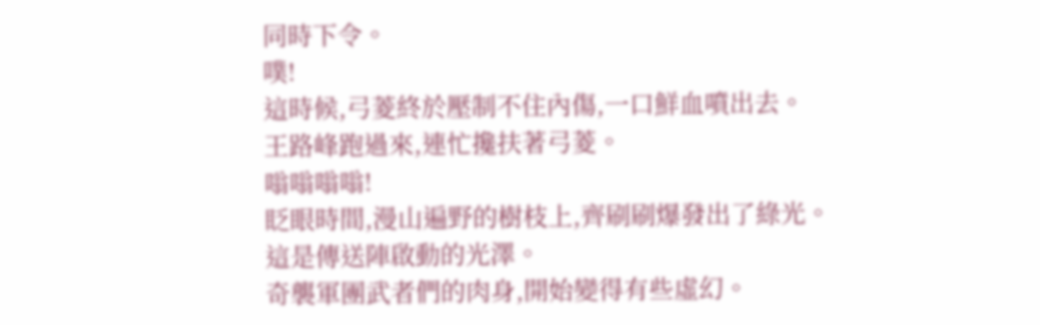同時下令。
噗!
這時候,弓菱終於壓制不住內傷,一口鮮血噴出去。
王路峰跑過來,連忙攙扶著弓菱。
嗡嗡嗡嗡!
眨眼時間,漫山遍野的樹枝上,齊刷刷爆發出了綠光。
這是傳送陣啟動的光澤。
奇襲軍團武者們的肉身,開始變得有些虛幻。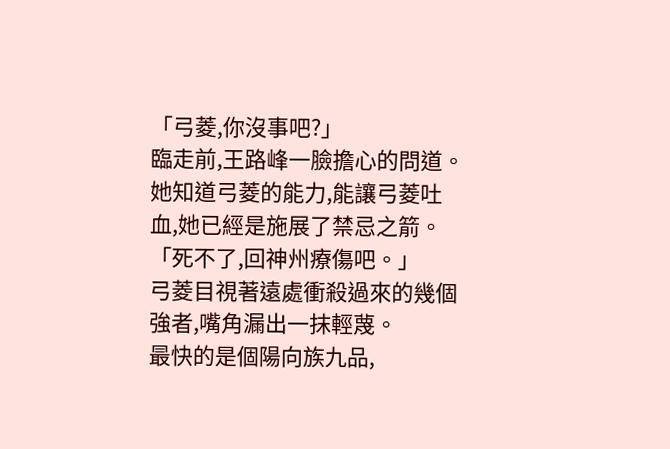「弓菱,你沒事吧?」
臨走前,王路峰一臉擔心的問道。
她知道弓菱的能力,能讓弓菱吐血,她已經是施展了禁忌之箭。
「死不了,回神州療傷吧。」
弓菱目視著遠處衝殺過來的幾個強者,嘴角漏出一抹輕蔑。
最快的是個陽向族九品,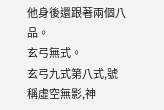他身後還跟著兩個八品。
玄弓無式。
玄弓九式第八式,號稱虛空無影,神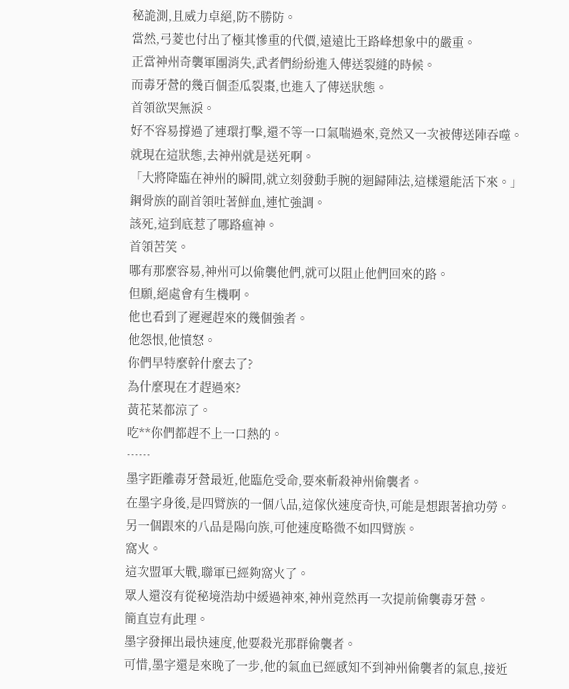秘詭測,且威力卓絕,防不勝防。
當然,弓菱也付出了極其慘重的代價,遠遠比王路峰想象中的嚴重。
正當神州奇襲軍團消失,武者們紛紛進入傳送裂縫的時候。
而毒牙營的幾百個歪瓜裂棗,也進入了傳送狀態。
首領欲哭無淚。
好不容易撐過了連環打擊,還不等一口氣喘過來,竟然又一次被傳送陣吞噬。
就現在這狀態,去神州就是送死啊。
「大將降臨在神州的瞬間,就立刻發動手腕的迴歸陣法,這樣還能活下來。」
鋼骨族的副首領吐著鮮血,連忙強調。
該死,這到底惹了哪路瘟神。
首領苦笑。
哪有那麼容易,神州可以偷襲他們,就可以阻止他們回來的路。
但願,絕處會有生機啊。
他也看到了遲遲趕來的幾個強者。
他怨恨,他憤怒。
你們早特麼幹什麼去了?
為什麼現在才趕過來?
黃花菜都涼了。
吃**你們都趕不上一口熱的。
……
墨字距離毒牙營最近,他臨危受命,要來斬殺神州偷襲者。
在墨字身後,是四臂族的一個八品,這傢伙速度奇快,可能是想跟著搶功勞。
另一個跟來的八品是陽向族,可他速度略微不如四臂族。
窩火。
這次盟軍大戰,聯軍已經夠窩火了。
眾人還沒有從秘境浩劫中緩過神來,神州竟然再一次提前偷襲毒牙營。
簡直豈有此理。
墨字發揮出最快速度,他要殺光那群偷襲者。
可惜,墨字還是來晚了一步,他的氣血已經感知不到神州偷襲者的氣息,接近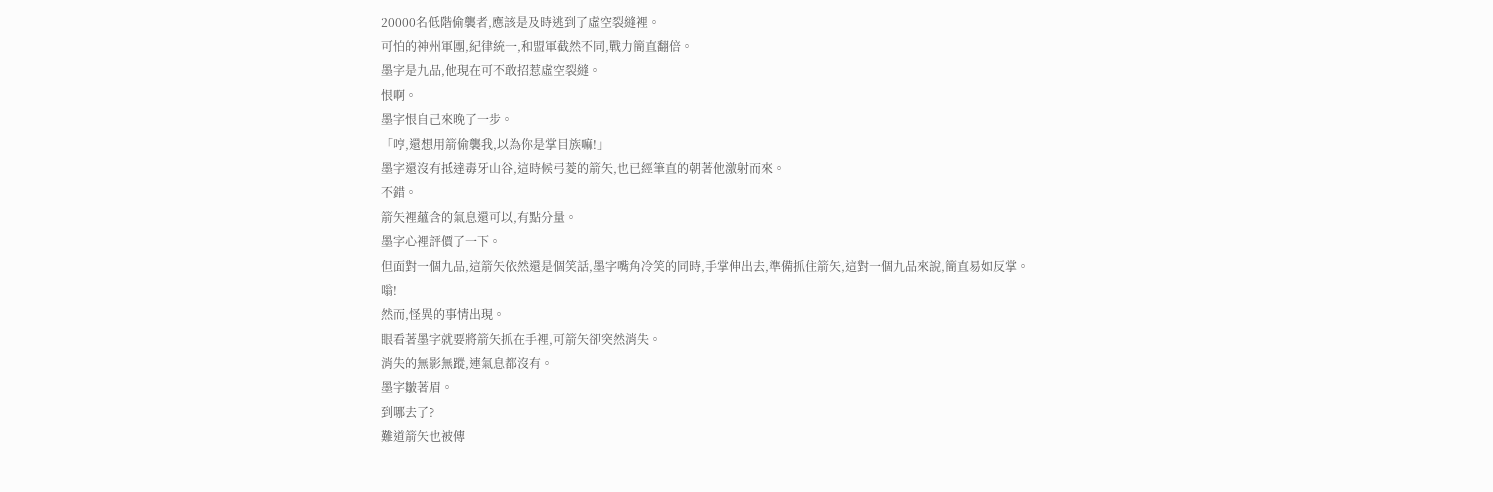20000名低階偷襲者,應該是及時逃到了虛空裂縫裡。
可怕的神州軍團,紀律統一,和盟軍截然不同,戰力簡直翻倍。
墨字是九品,他現在可不敢招惹虛空裂縫。
恨啊。
墨字恨自己來晚了一步。
「哼,還想用箭偷襲我,以為你是掌目族嘛!」
墨字還沒有抵達毒牙山谷,這時候弓菱的箭矢,也已經筆直的朝著他激射而來。
不錯。
箭矢裡蘊含的氣息還可以,有點分量。
墨字心裡評價了一下。
但面對一個九品,這箭矢依然還是個笑話,墨字嘴角冷笑的同時,手掌伸出去,準備抓住箭矢,這對一個九品來說,簡直易如反掌。
嗡!
然而,怪異的事情出現。
眼看著墨字就要將箭矢抓在手裡,可箭矢卻突然消失。
消失的無影無蹤,連氣息都沒有。
墨字皺著眉。
到哪去了?
難道箭矢也被傳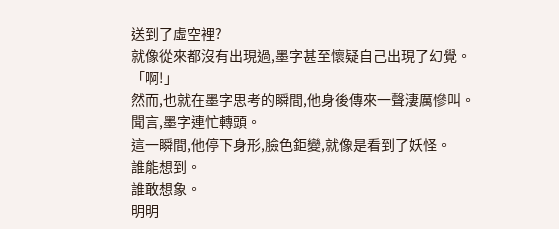送到了虛空裡?
就像從來都沒有出現過,墨字甚至懷疑自己出現了幻覺。
「啊!」
然而,也就在墨字思考的瞬間,他身後傳來一聲淒厲慘叫。
聞言,墨字連忙轉頭。
這一瞬間,他停下身形,臉色鉅變,就像是看到了妖怪。
誰能想到。
誰敢想象。
明明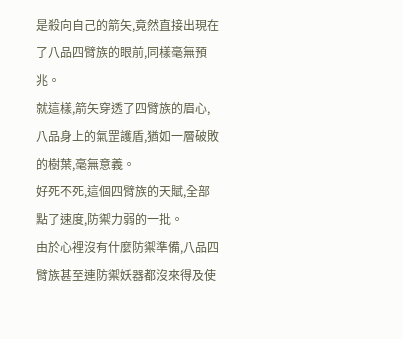是殺向自己的箭矢,竟然直接出現在了八品四臂族的眼前,同樣毫無預兆。
就這樣,箭矢穿透了四臂族的眉心,八品身上的氣罡護盾,猶如一層破敗的樹葉,毫無意義。
好死不死,這個四臂族的天賦,全部點了速度,防禦力弱的一批。
由於心裡沒有什麼防禦準備,八品四臂族甚至連防禦妖器都沒來得及使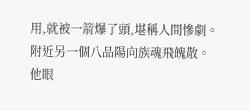用,就被一箭爆了頭,堪稱人間慘劇。
附近另一個八品陽向族魂飛魄散。
他眼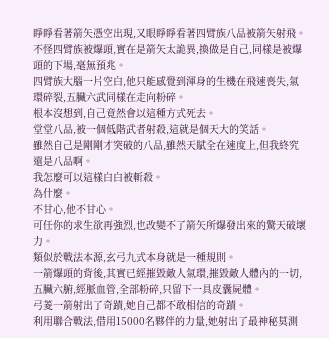睜睜看著箭矢憑空出現,又眼睜睜看著四臂族八品被箭矢射飛。
不怪四臂族被爆頭,實在是箭矢太詭異,換做是自己,同樣是被爆頭的下場,毫無預兆。
四臂族大腦一片空白,他只能感覺到渾身的生機在飛速喪失,氣環碎裂,五臟六武同樣在走向粉碎。
根本沒想到,自己竟然會以這種方式死去。
堂堂八品,被一個低階武者射殺,這就是個天大的笑話。
雖然自己是剛剛才突破的八品,雖然天賦全在速度上,但我終究還是八品啊。
我怎麼可以這樣白白被斬殺。
為什麼。
不甘心,他不甘心。
可任你的求生欲再強烈,也改變不了箭矢所爆發出來的驚天破壞力。
類似於戰法本源,玄弓九式本身就是一種規則。
一箭爆頭的背後,其實已經摧毀敵人氣環,摧毀敵人體內的一切,五臟六腑,經脈血管,全部粉碎,只留下一具皮囊屍體。
弓菱一箭射出了奇蹟,她自己都不敢相信的奇蹟。
利用聯合戰法,借用15000名夥伴的力量,她射出了最神秘莫測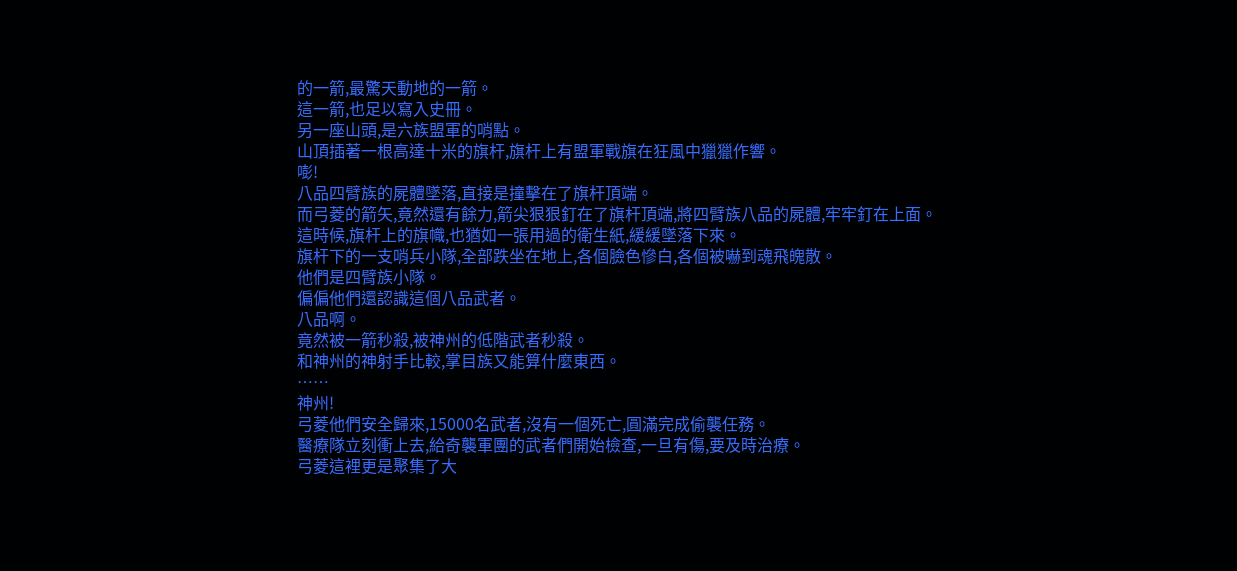的一箭,最驚天動地的一箭。
這一箭,也足以寫入史冊。
另一座山頭,是六族盟軍的哨點。
山頂插著一根高達十米的旗杆,旗杆上有盟軍戰旗在狂風中獵獵作響。
嘭!
八品四臂族的屍體墜落,直接是撞擊在了旗杆頂端。
而弓菱的箭矢,竟然還有餘力,箭尖狠狠釘在了旗杆頂端,將四臂族八品的屍體,牢牢釘在上面。
這時候,旗杆上的旗幟,也猶如一張用過的衛生紙,緩緩墜落下來。
旗杆下的一支哨兵小隊,全部跌坐在地上,各個臉色慘白,各個被嚇到魂飛魄散。
他們是四臂族小隊。
偏偏他們還認識這個八品武者。
八品啊。
竟然被一箭秒殺,被神州的低階武者秒殺。
和神州的神射手比較,掌目族又能算什麼東西。
……
神州!
弓菱他們安全歸來,15000名武者,沒有一個死亡,圓滿完成偷襲任務。
醫療隊立刻衝上去,給奇襲軍團的武者們開始檢查,一旦有傷,要及時治療。
弓菱這裡更是聚集了大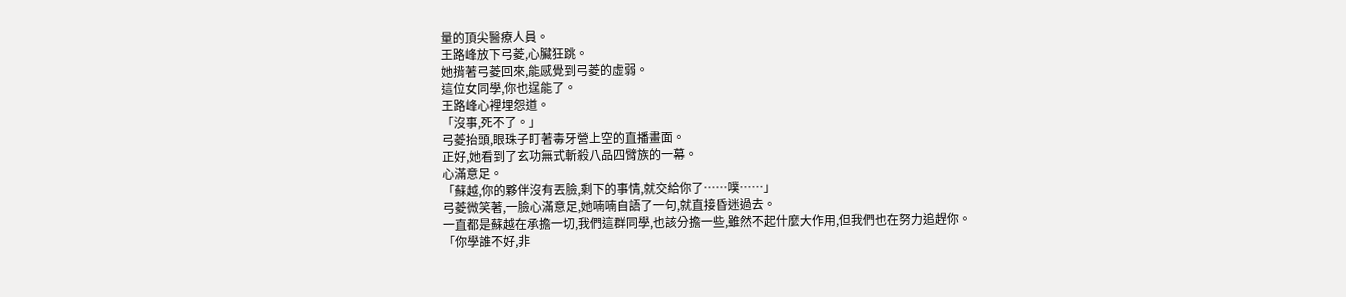量的頂尖醫療人員。
王路峰放下弓菱,心臟狂跳。
她揹著弓菱回來,能感覺到弓菱的虛弱。
這位女同學,你也逞能了。
王路峰心裡埋怨道。
「沒事,死不了。」
弓菱抬頭,眼珠子盯著毒牙營上空的直播畫面。
正好,她看到了玄功無式斬殺八品四臂族的一幕。
心滿意足。
「蘇越,你的夥伴沒有丟臉,剩下的事情,就交給你了……噗……」
弓菱微笑著,一臉心滿意足,她喃喃自語了一句,就直接昏迷過去。
一直都是蘇越在承擔一切,我們這群同學,也該分擔一些,雖然不起什麼大作用,但我們也在努力追趕你。
「你學誰不好,非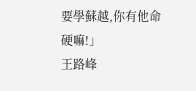要學蘇越,你有他命硬嘛!」
王路峰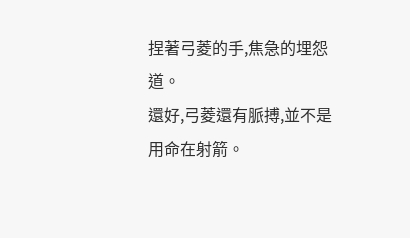捏著弓菱的手,焦急的埋怨道。
還好,弓菱還有脈搏,並不是用命在射箭。